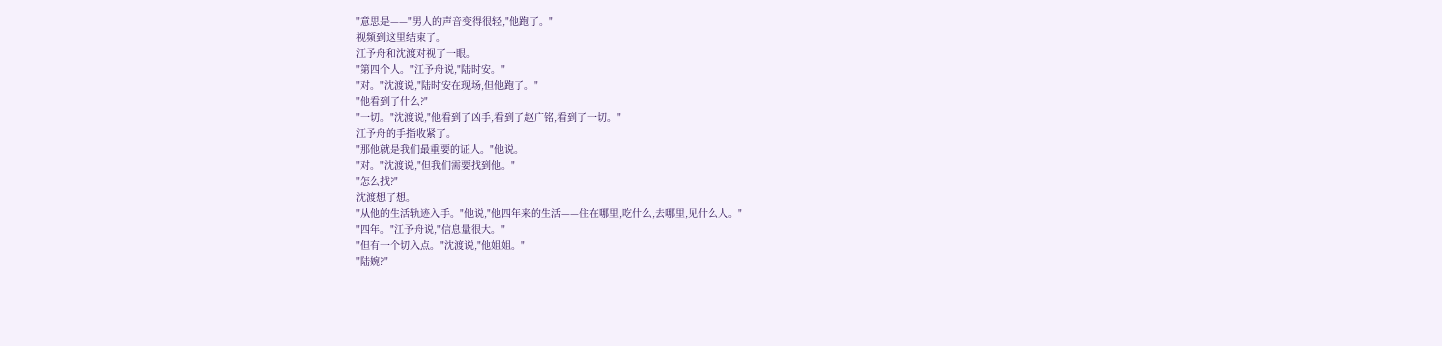"意思是——"男人的声音变得很轻,"他跑了。"
视频到这里结束了。
江予舟和沈渡对视了一眼。
"第四个人。"江予舟说,"陆时安。"
"对。"沈渡说,"陆时安在现场,但他跑了。"
"他看到了什么?"
"一切。"沈渡说,"他看到了凶手,看到了赵广铭,看到了一切。"
江予舟的手指收紧了。
"那他就是我们最重要的证人。"他说。
"对。"沈渡说,"但我们需要找到他。"
"怎么找?"
沈渡想了想。
"从他的生活轨迹入手。"他说,"他四年来的生活——住在哪里,吃什么,去哪里,见什么人。"
"四年。"江予舟说,"信息量很大。"
"但有一个切入点。"沈渡说,"他姐姐。"
"陆婉?"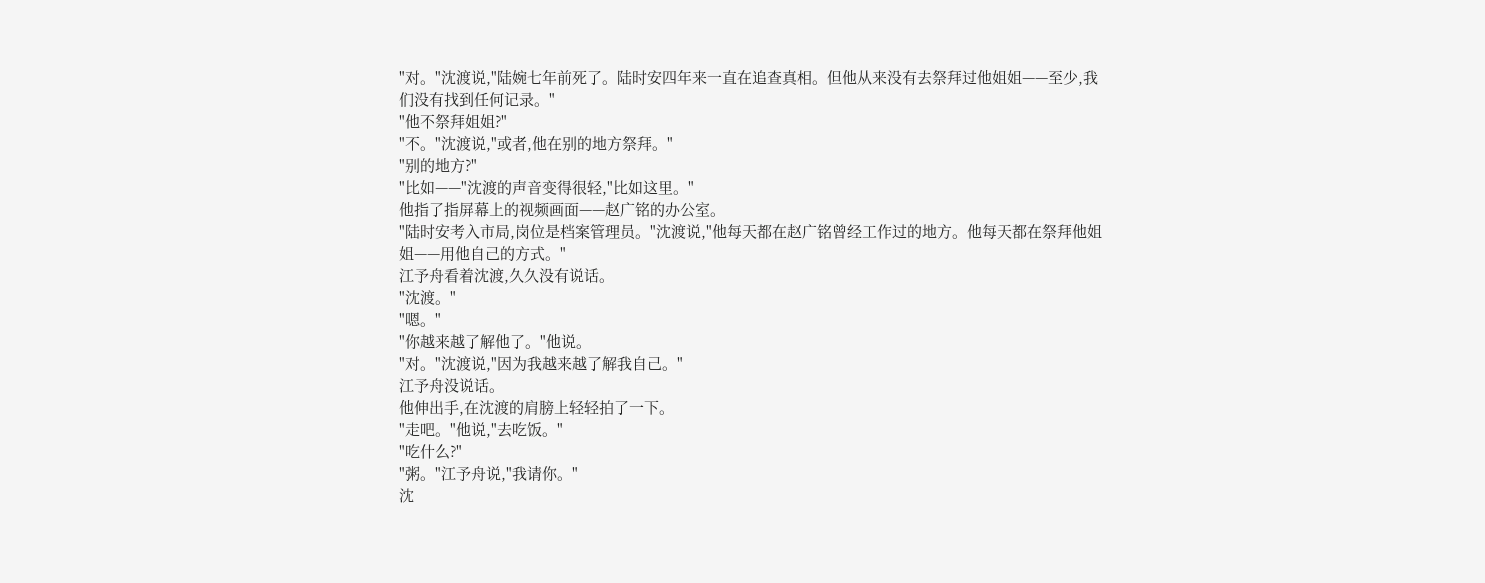"对。"沈渡说,"陆婉七年前死了。陆时安四年来一直在追查真相。但他从来没有去祭拜过他姐姐——至少,我们没有找到任何记录。"
"他不祭拜姐姐?"
"不。"沈渡说,"或者,他在别的地方祭拜。"
"别的地方?"
"比如——"沈渡的声音变得很轻,"比如这里。"
他指了指屏幕上的视频画面——赵广铭的办公室。
"陆时安考入市局,岗位是档案管理员。"沈渡说,"他每天都在赵广铭曾经工作过的地方。他每天都在祭拜他姐姐——用他自己的方式。"
江予舟看着沈渡,久久没有说话。
"沈渡。"
"嗯。"
"你越来越了解他了。"他说。
"对。"沈渡说,"因为我越来越了解我自己。"
江予舟没说话。
他伸出手,在沈渡的肩膀上轻轻拍了一下。
"走吧。"他说,"去吃饭。"
"吃什么?"
"粥。"江予舟说,"我请你。"
沈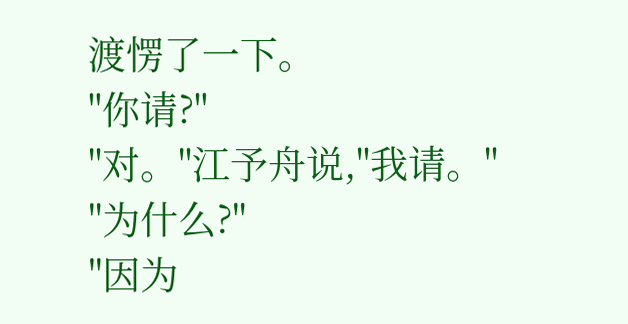渡愣了一下。
"你请?"
"对。"江予舟说,"我请。"
"为什么?"
"因为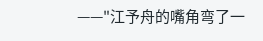——"江予舟的嘴角弯了一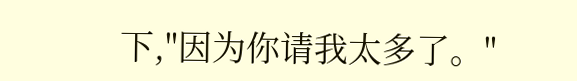下,"因为你请我太多了。"